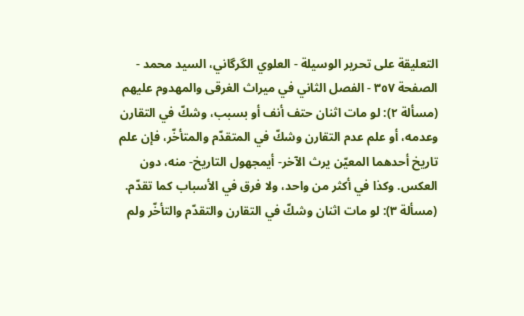التعليقة على تحرير الوسيلة - العلوي الگرگاني، السيد محمد - الصفحة ٣٥٧ - الفصل الثاني في ميراث الغرقى والمهدوم عليهم
(مسألة ٢): لو مات اثنان حتف أنف أو بسبب، وشكّ في التقارن وعدمه، أو علم عدم التقارن وشكّ في المتقدّم والمتأخّر، فإن علم تاريخ أحدهما المعيّن يرث الآخر- أيمجهول التاريخ- منه، دون العكس. وكذا في أكثر من واحد، ولا فرق في الأسباب كما تقدّم.
(مسألة ٣): لو مات اثنان وشكّ في التقارن والتقدّم والتأخّر ولم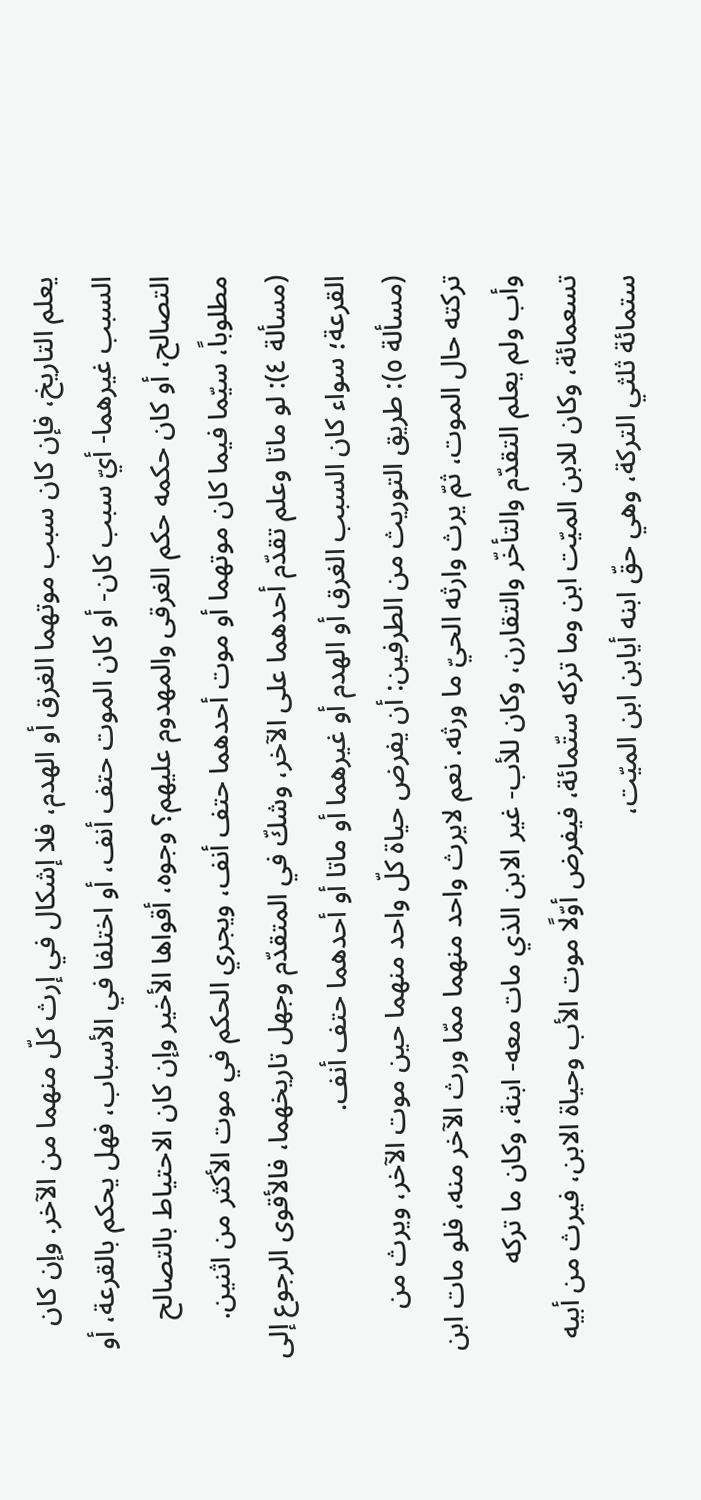يعلم التاريخ، فإن كان سبب موتهما الغرق أو الهدم، فلا إشكال في إرث كلّ منهما من الآخر. وإن كان السبب غيرهما- أيّ سبب كان- أو كان الموت حتف أنف، أو اختلفا في الأسباب، فهل يحكم بالقرعة، أو التصالح، أو كان حكمه حكم الغرقى والمهدوم عليهم؟ وجوه، أقواها الأخير وإن كان الاحتياط بالتصالح مطلوباً، سيّما فيما كان موتهما أو موت أحدهما حتف أنف، ويجري الحكم في موت الأكثر من اثنين.
(مسألة ٤): لو ماتا وعلم تقدّم أحدهما على الآخر، وشكّ في المتقدّم وجهل تاريخهما، فالأقوى الرجوع إلى القرعة؛ سواء كان السبب الغرق أو الهدم أو غيرهما أو ماتا أو أحدهما حتف أنف.
(مسألة ٥): طريق التوريث من الطرفين: أن يفرض حياة كلّ واحد منهما حين موت الآخر، ويرث من تركته حال الموت، ثمّ يرث وارثه الحيّ ما ورثه. نعم لايرث واحد منهما ممّا ورث الآخر منه، فلو مات ابن وأب ولم يعلم التقدّم والتأخّر والتقارن، وكان للأب- غير الابن الذي مات معه- ابنة، وكان ما تركه تسعمائة، وكان للابن الميّت ابن وما تركه ستّمائة، فيفرض أوّلًا موت الأب وحياة الابن، فيرث من أبيه ستمائة ثلثي التركة، وهي حقّ ابنه أيابن ابن الميّت،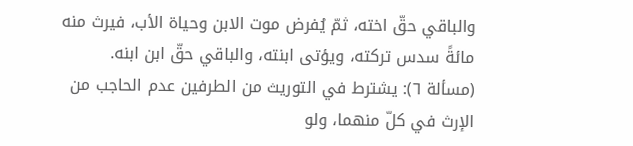والباقي حقّ اخته، ثمّ يُفرض موت الابن وحياة الأب، فيرث منه مائةً سدس تركته، ويؤتى ابنته، والباقي حقّ ابن ابنه.
(مسألة ٦): يشترط في التوريث من الطرفين عدم الحاجب من الإرث في كلّ منهما، ولو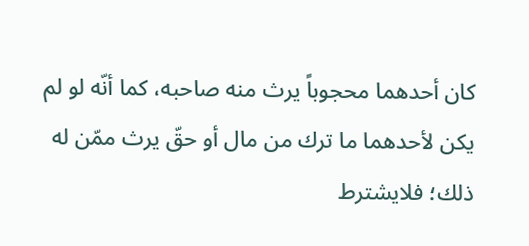كان أحدهما محجوباً يرث منه صاحبه، كما أنّه لو لم يكن لأحدهما ما ترك من مال أو حقّ يرث ممّن له ذلك؛ فلايشترط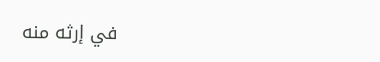في إرثه منه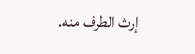إرث الطرف منه.